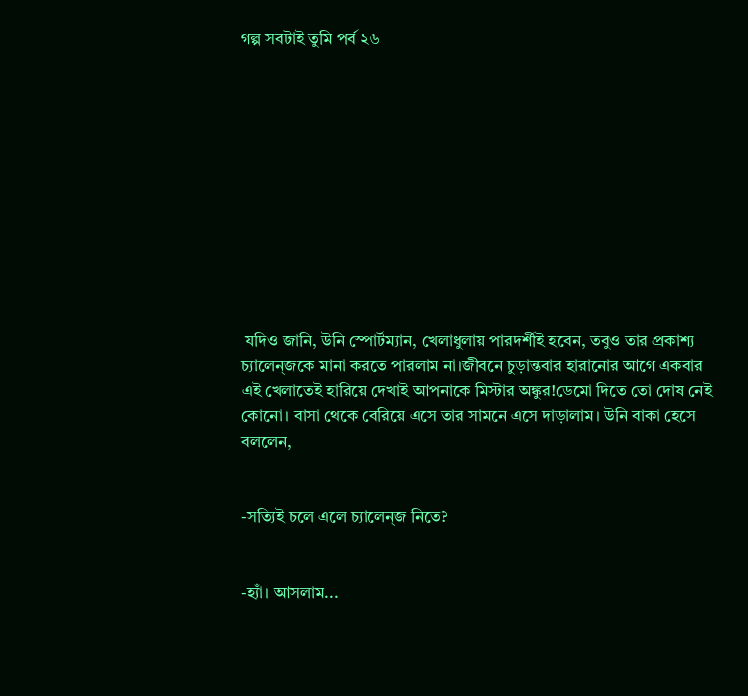গল্প সবটাই তুমি পর্ব ২৬











 যদিও জানি, উনি স্পোর্টম্যান, খেলাধুলায় পারদর্শীই হবেন, তবুও তার প্রকাশ্য চ্যালেন্জকে মানা করতে পারলাম না।জীবনে চুড়ান্তবার হারানোর আগে একবার এই খেলাতেই হারিয়ে দেখাই আপনাকে মিস্টার অঙ্কুর!ডেমো দিতে তো দোষ নেই কোনো। বাসা থেকে বেরিয়ে এসে তার সামনে এসে দাড়ালাম। উনি বাকা হেসে বললেন,


-সত্যিই চলে এলে চ্যালেন্জ নিতে?


-হ্যাঁ। আসলাম...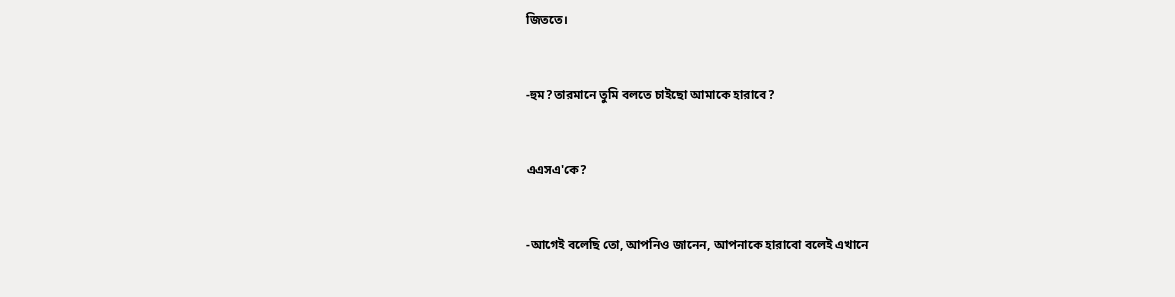জিততে।


-হুম?তারমানে তুমি বলতে চাইছো আমাকে হারাবে?


এএসএ'কে?


-আগেই বলেছি তো, আপনিও জানেন, আপনাকে হারাবো বলেই এখানে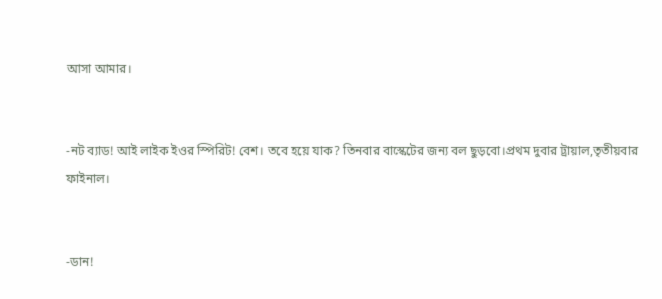আসা আমার।


-নট ব্যাড! আই লাইক ইওর স্পিরিট! বেশ। তবে হয়ে যাক? তিনবার বাস্কেটের জন্য বল ছুড়বো।প্রথম দুবার ট্রায়াল,তৃতীয়বার ফাইনাল।


-ডান!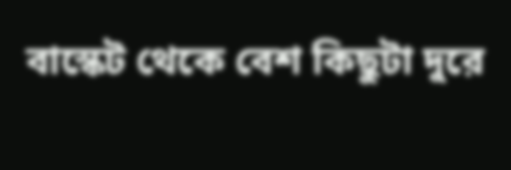বাস্কেট থেকে বেশ কিছুটা দুরে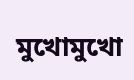মুখোমুখো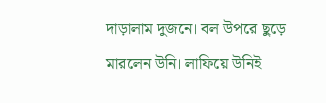দাড়ালাম দুজনে। বল উপরে ছুড়ে মারলেন উনি। লাফিয়ে উনিই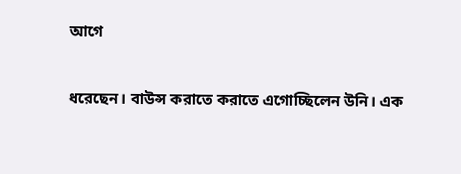আগে


ধরেছেন। বাউন্স করাতে করাতে এগোচ্ছিলেন উনি। এক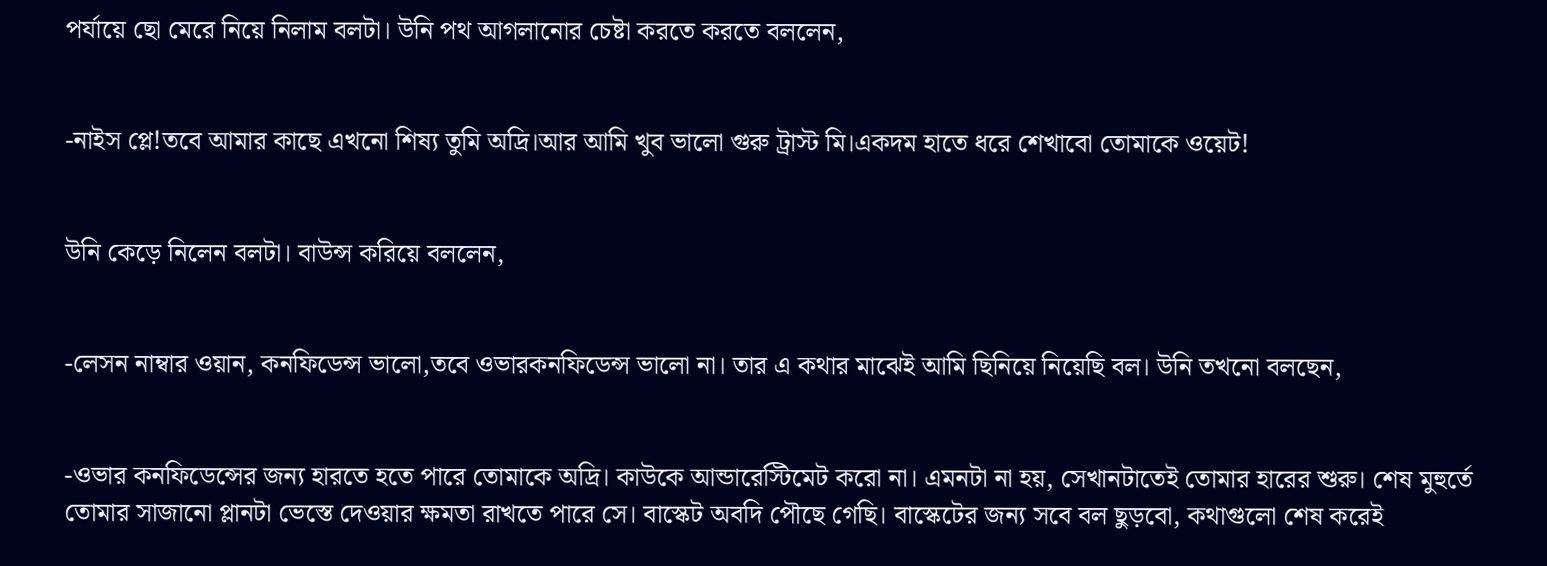পর্যায়ে ছো মেরে নিয়ে নিলাম বলটা। উনি পথ আগলানোর চেষ্টা করতে করতে বললেন,


-নাইস প্লে!তবে আমার কাছে এখনো শিষ্য তুমি অদ্রি।আর আমি খুব ভালো গুরু ট্রাস্ট মি।একদম হাতে ধরে শেখাবো তোমাকে ওয়েট!


উনি কেড়ে নিলেন বলটা। বাউন্স করিয়ে বললেন,


-লেসন নাম্বার ওয়ান, কনফিডেন্স ভালো,তবে ওভারকনফিডেন্স ভালো না। তার এ কথার মাঝেই আমি ছিনিয়ে নিয়েছি বল। উনি তখনো বলছেন,


-ওভার কনফিডেন্সের জন্য হারতে হতে পারে তোমাকে অদ্রি। কাউকে আন্ডারেস্টিমেট করো না। এমনটা না হয়, সেখানটাতেই তোমার হারের শুরু। শেষ মুহুর্তে তোমার সাজানো প্লানটা ভেস্তে দেওয়ার ক্ষমতা রাখতে পারে সে। বাস্কেট অবদি পৌছে গেছি। বাস্কেটের জন্য সবে বল ছুড়বো, কথাগুলো শেষ করেই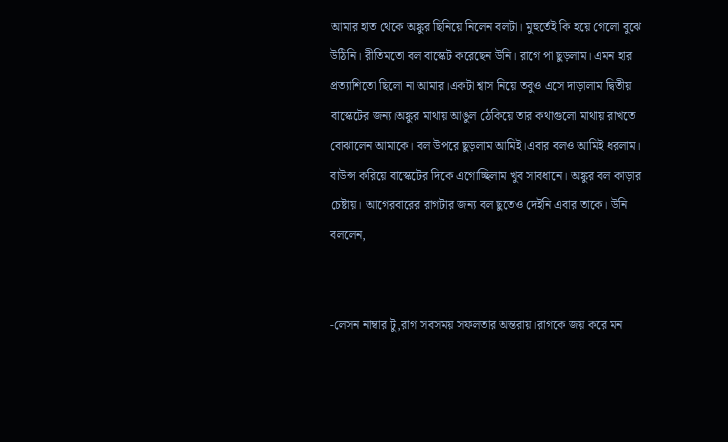আমার হাত থেকে অঙ্কুর ছিনিয়ে নিলেন বলটা। মুহুর্তেই কি হয়ে গেলো বুঝে উঠিনি। রীতিমতো বল বাস্কেট করেছেন উনি। রাগে পা ছুড়লাম। এমন হার প্রত্যাশিতো ছিলো না আমার।একটা শ্বাস নিয়ে তবুও এসে দাড়ালাম দ্বিতীয় বাস্কেটের জন্য।অঙ্কুর মাথায় আঙুল ঠেকিয়ে তার কথাগুলো মাথায় রাখতে বোঝালেন আমাকে। বল উপরে ছুড়লাম আমিই।এবার বলও আমিই ধরলাম। বাউন্স করিয়ে বাস্কেটের দিকে এগোচ্ছিলাম খুব সাবধানে। অঙ্কুর বল কাড়ার চেষ্টায়। আগেরবারের রাগটার জন্য বল ছুতেও দেইনি এবার তাকে। উনি বললেন,


-লেসন নাম্বার টু,রাগ সবসময় সফলতার অন্তরায়।রাগকে জয় করে মন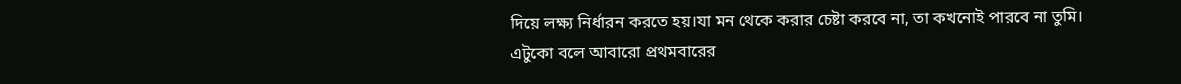দিয়ে লক্ষ্য নির্ধারন করতে হয়।যা মন থেকে করার চেষ্টা করবে না, তা কখনোই পারবে না তুমি। এটুকো বলে আবারো প্রথমবারের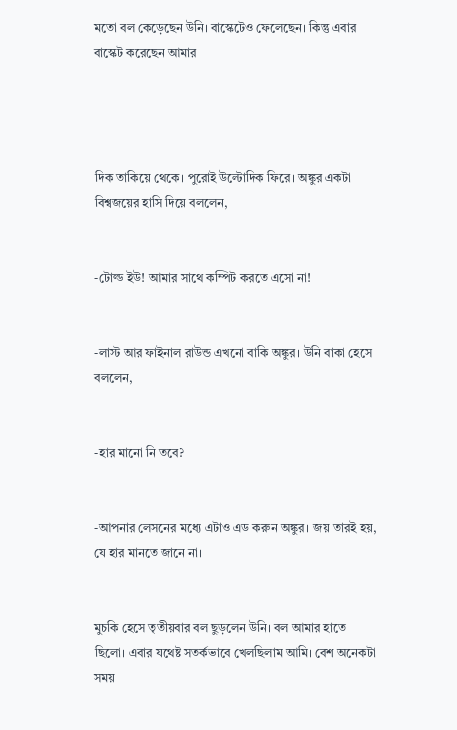মতো বল কেড়েছেন উনি। বাস্কেটেও ফেলেছেন। কিন্তু এবার বাস্কেট করেছেন আমার




দিক তাকিয়ে থেকে। পুরোই উল্টোদিক ফিরে। অঙ্কুর একটা বিশ্বজয়ের হাসি দিয়ে বললেন,


-টোল্ড ইউ! আমার সাথে কম্পিট করতে এসো না!


-লাস্ট আর ফাইনাল রাউন্ড এখনো বাকি অঙ্কুর। উনি বাকা হেসে বললেন,


-হার মানো নি তবে?


-আপনার লেসনের মধ্যে এটাও এড করুন অঙ্কুর। জয় তারই হয়, যে হার মানতে জানে না।


মুচকি হেসে তৃতীয়বার বল ছুড়লেন উনি। বল আমার হাতে ছিলো। এবার যথেষ্ট সতর্কভাবে খেলছিলাম আমি। বেশ অনেকটা সময়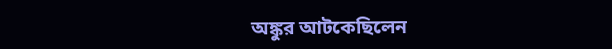অঙ্কুর আটকেছিলেন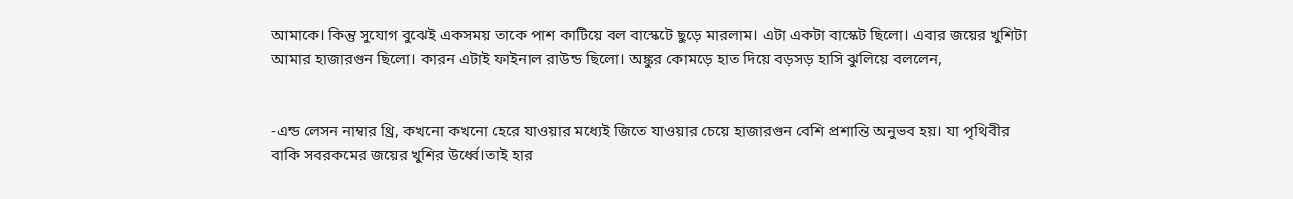আমাকে। কিন্তু সুযোগ বুঝেই একসময় তাকে পাশ কাটিয়ে বল বাস্কেটে ছুড়ে মারলাম। এটা একটা বাস্কেট ছিলো। এবার জয়ের খুশিটা আমার হাজারগুন ছিলো। কারন এটাই ফাইনাল রাউন্ড ছিলো। অঙ্কুর কোমড়ে হাত দিয়ে বড়সড় হাসি ঝুলিয়ে বললেন,


-এন্ড লেসন নাম্বার থ্রি, কখনো কখনো হেরে যাওয়ার মধ্যেই জিতে যাওয়ার চেয়ে হাজারগুন বেশি প্রশান্তি অনুভব হয়। যা পৃথিবীর বাকি সবরকমের জয়ের খুশির উর্ধ্বে।তাই হার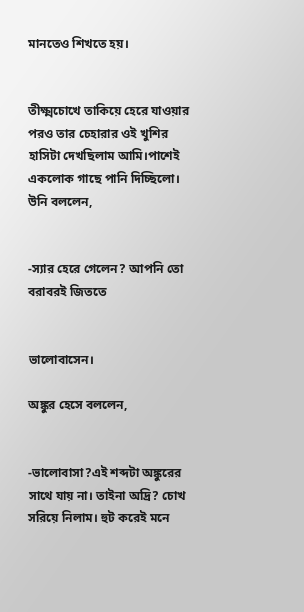মানতেও শিখতে হয়।


তীক্ষ্মচোখে তাকিয়ে হেরে যাওয়ার পরও তার চেহারার ওই খুশির হাসিটা দেখছিলাম আমি।পাশেই একলোক গাছে পানি দিচ্ছিলো। উনি বললেন,


-স্যার হেরে গেলেন? আপনি তো বরাবরই জিততে


ভালোবাসেন।

অঙ্কুর হেসে বললেন,


-ভালোবাসা?এই শব্দটা অঙ্কুরের সাথে যায় না। তাইনা অদ্রি? চোখ সরিয়ে নিলাম। হুট করেই মনে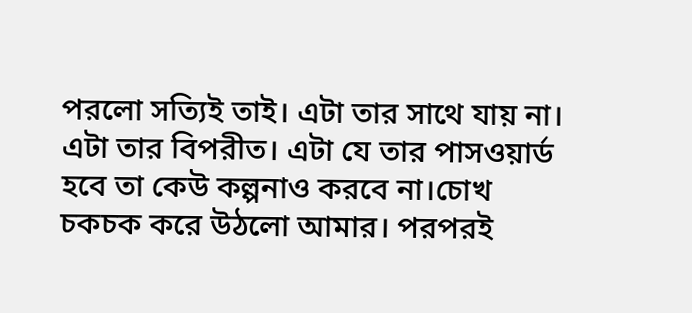পরলো সত্যিই তাই। এটা তার সাথে যায় না। এটা তার বিপরীত। এটা যে তার পাসওয়ার্ড হবে তা কেউ কল্পনাও করবে না।চোখ চকচক করে উঠলো আমার। পরপরই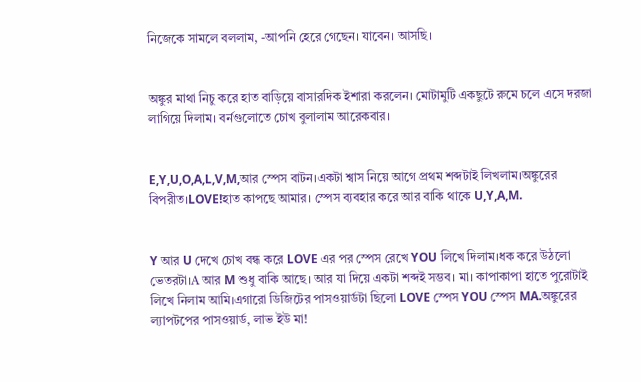নিজেকে সামলে বললাম, -আপনি হেরে গেছেন। যাবেন। আসছি।


অঙ্কুর মাথা নিচু করে হাত বাড়িয়ে বাসারদিক ইশারা করলেন। মোটামুটি একছুটে রুমে চলে এসে দরজা লাগিয়ে দিলাম। বর্নগুলোতে চোখ বুলালাম আরেকবার।


E,Y,U,O,A,L,V,M,আর স্পেস বাটন।একটা শ্বাস নিয়ে আগে প্রথম শব্দটাই লিখলাম।অঙ্কুরের বিপরীত।LOVE!হাত কাপছে আমার। স্পেস ব্যবহার করে আর বাকি থাকে U,Y,A,M.


Y আর U দেখে চোখ বন্ধ করে LOVE এর পর স্পেস রেখে YOU লিখে দিলাম।ধক করে উঠলো ভেতরটা।A আর M শুধু বাকি আছে। আর যা দিয়ে একটা শব্দই সম্ভব। মা। কাপাকাপা হাতে পুরোটাই লিখে নিলাম আমি।এগারো ডিজিটের পাসওয়ার্ডটা ছিলো LOVE স্পেস YOU স্পেস MA.অঙ্কুরের ল্যাপটপের পাসওয়ার্ড, লাভ ইউ মা!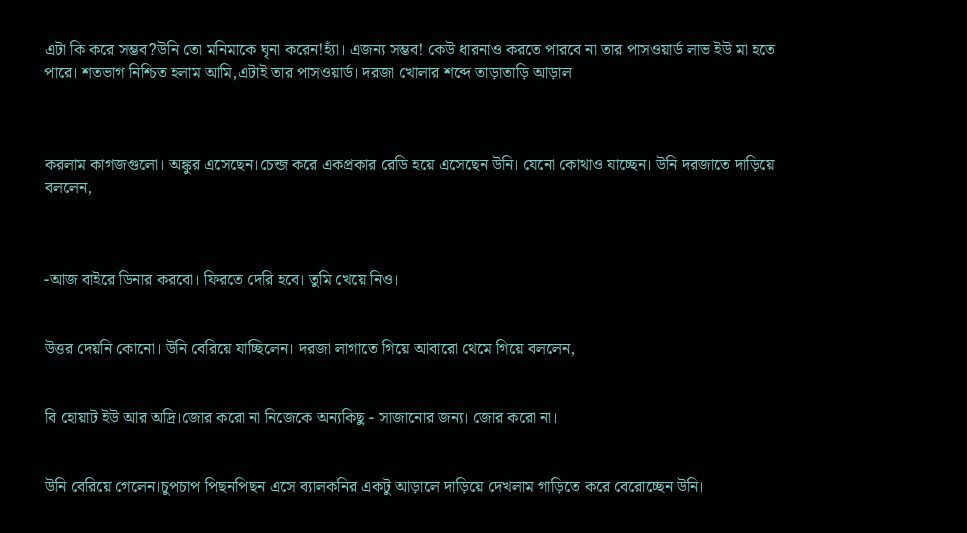এটা কি করে সম্ভব?উনি তো মনিমাকে ঘৃনা করেন!হ্যাঁ। এজন্য সম্ভব! কেউ ধারনাও করতে পারবে না তার পাসওয়ার্ড লাভ ইউ মা হতে পারে। শতভাগ নিশ্চিত হলাম আমি,এটাই তার পাসওয়ার্ড। দরজা খোলার শব্দে তাড়াতাড়ি আড়াল



করলাম কাগজগুলো। অঙ্কুর এসেছেন।চেন্জ করে একপ্রকার রেডি হয়ে এসেছেন উনি। যেনো কোথাও যাচ্ছেন। উনি দরজাতে দাড়িয়ে বললেন,



-আজ বাইরে ডিনার করবো। ফিরতে দেরি হবে। তুমি খেয়ে নিও।


উত্তর দেয়নি কোনো। উনি বেরিয়ে যাচ্ছিলেন। দরজা লাগাতে গিয়ে আবারো থেমে গিয়ে বললেন,


বি হোয়াট ইউ আর অদ্রি।জোর করো না নিজেকে অন্যকিছু - সাজানোর জন্য। জোর করো না।


উনি বেরিয়ে গেলেন।চুপচাপ পিছনপিছন এসে ব্যালকনির একটু আড়ালে দাড়িয়ে দেখলাম গাড়িতে করে বেরোচ্ছেন উনি।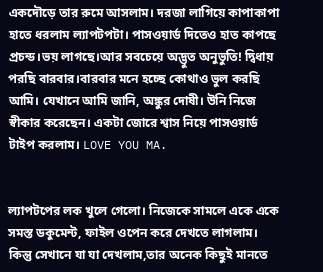একদৌড়ে তার রুমে আসলাম। দরজা লাগিয়ে কাপাকাপা হাতে ধরলাম ল্যাপটপটা। পাসওয়ার্ড দিতেও হাত কাপছে প্রচন্ড।ভয় লাগছে।আর সবচেয়ে অদ্ভুত অনুভুতি! দ্বিধায় পরছি বারবার।বারবার মনে হচ্ছে কোথাও ভুল করছি আমি। যেখানে আমি জানি, অঙ্কুর দোষী। উনি নিজে স্বীকার করেছেন। একটা জোরে শ্বাস নিয়ে পাসওয়ার্ড টাইপ করলাম। LOVE YOU MA.


ল্যাপটপের লক খুলে গেলো। নিজেকে সামলে একে একে সমস্ত ডকুমেন্ট, ফাইল ওপেন করে দেখতে লাগলাম। কিন্তু সেখানে যা যা দেখলাম,তার অনেক কিছুই মানতে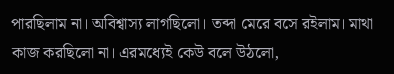পারছিলাম না। অবিশ্বাস্য লাগছিলো। তব্দা মেরে বসে রইলাম। মাথা কাজ করছিলো না। এরমধ্যেই কেউ বলে উঠলো,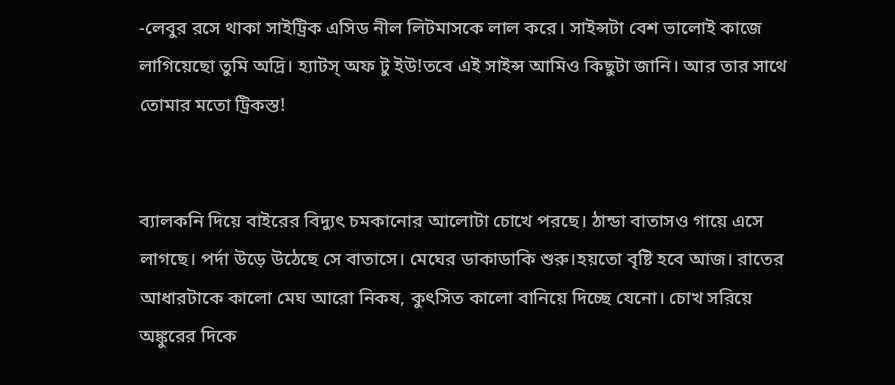-লেবুর রসে থাকা সাইট্রিক এসিড নীল লিটমাসকে লাল করে। সাইন্সটা বেশ ভালোই কাজে লাগিয়েছো তুমি অদ্রি। হ্যাটস্ অফ টু ইউ!তবে এই সাইন্স আমিও কিছুটা জানি। আর তার সাথে তোমার মতো ট্রিকস্ত!


ব্যালকনি দিয়ে বাইরের বিদ্যুৎ চমকানোর আলোটা চোখে পরছে। ঠান্ডা বাতাসও গায়ে এসে লাগছে। পর্দা উড়ে উঠেছে সে বাতাসে। মেঘের ডাকাডাকি শুরু।হয়তো বৃষ্টি হবে আজ। রাতের আধারটাকে কালো মেঘ আরো নিকষ, কুৎসিত কালো বানিয়ে দিচ্ছে যেনো। চোখ সরিয়ে অঙ্কুরের দিকে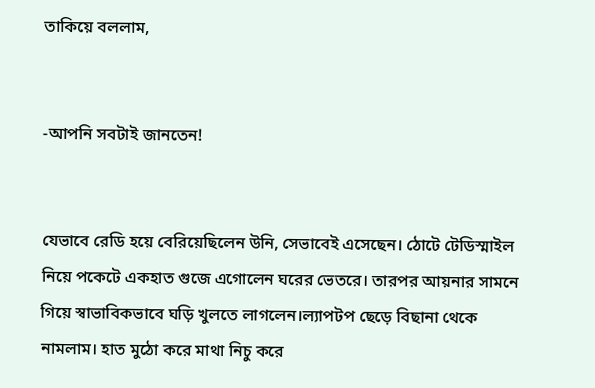তাকিয়ে বললাম,


-আপনি সবটাই জানতেন!


যেভাবে রেডি হয়ে বেরিয়েছিলেন উনি, সেভাবেই এসেছেন। ঠোটে টেডিস্মাইল নিয়ে পকেটে একহাত গুজে এগোলেন ঘরের ভেতরে। তারপর আয়নার সামনে গিয়ে স্বাভাবিকভাবে ঘড়ি খুলতে লাগলেন।ল্যাপটপ ছেড়ে বিছানা থেকে নামলাম। হাত মুঠো করে মাথা নিচু করে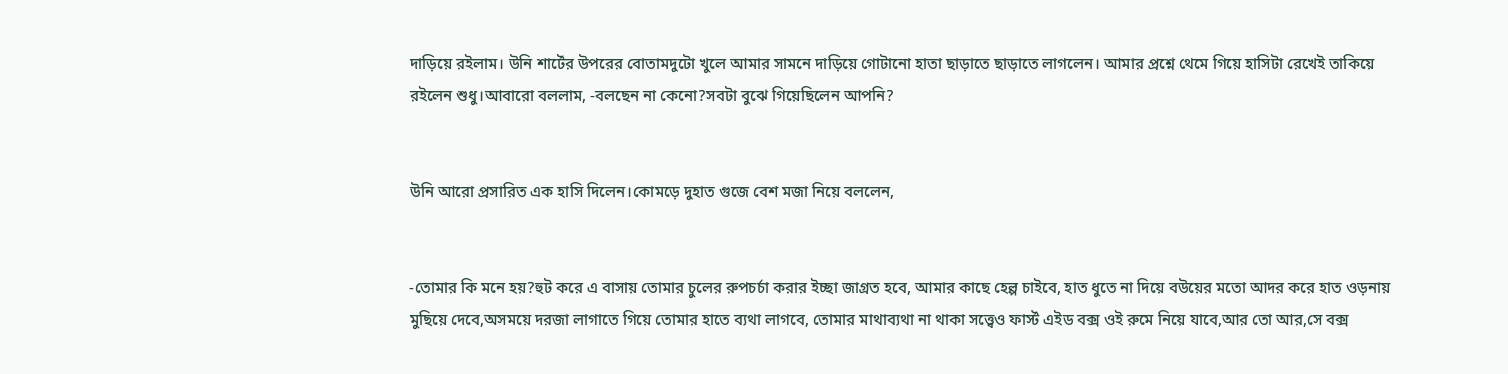দাড়িয়ে রইলাম। উনি শার্টের উপরের বোতামদুটো খুলে আমার সামনে দাড়িয়ে গোটানো হাতা ছাড়াতে ছাড়াতে লাগলেন। আমার প্রশ্নে থেমে গিয়ে হাসিটা রেখেই তাকিয়ে রইলেন শুধু।আবারো বললাম, -বলছেন না কেনো?সবটা বুঝে গিয়েছিলেন আপনি?


উনি আরো প্রসারিত এক হাসি দিলেন।কোমড়ে দুহাত গুজে বেশ মজা নিয়ে বললেন,


-তোমার কি মনে হয়?হুট করে এ বাসায় তোমার চুলের রুপচর্চা করার ইচ্ছা জাগ্রত হবে, আমার কাছে হেল্প চাইবে, হাত ধুতে না দিয়ে বউয়ের মতো আদর করে হাত ওড়নায় মুছিয়ে দেবে,অসময়ে দরজা লাগাতে গিয়ে তোমার হাতে ব্যথা লাগবে, তোমার মাথাব্যথা না থাকা সত্ত্বেও ফার্স্ট এইড বক্স ওই রুমে নিয়ে যাবে,আর তো আর,সে বক্স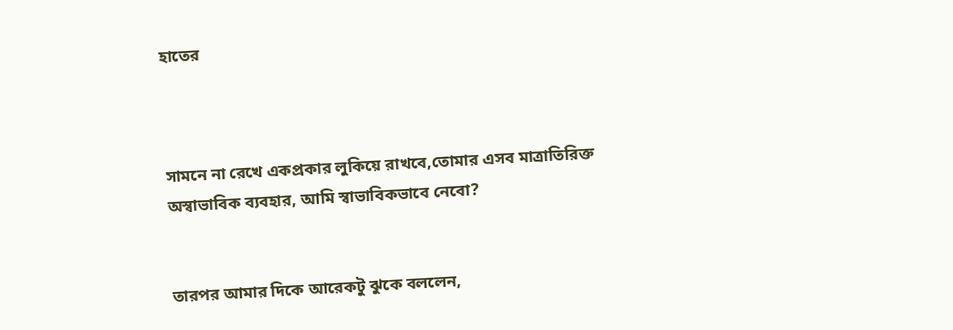হাতের



সামনে না রেখে একপ্রকার লুকিয়ে রাখবে,তোমার এসব মাত্রাতিরিক্ত অস্বাভাবিক ব্যবহার, আমি স্বাভাবিকভাবে নেবো?


তারপর আমার দিকে আরেকটু ঝুকে বললেন,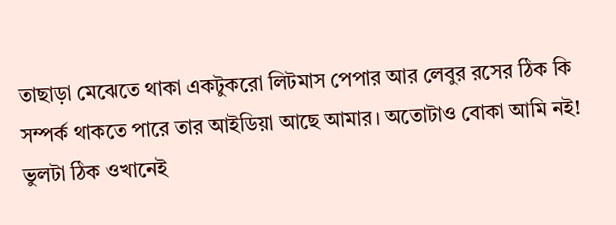তাছাড়া মেঝেতে থাকা একটুকরো লিটমাস পেপার আর লেবুর রসের ঠিক কি সম্পর্ক থাকতে পারে তার আইডিয়া আছে আমার। অতোটাও বোকা আমি নই! ভুলটা ঠিক ওখানেই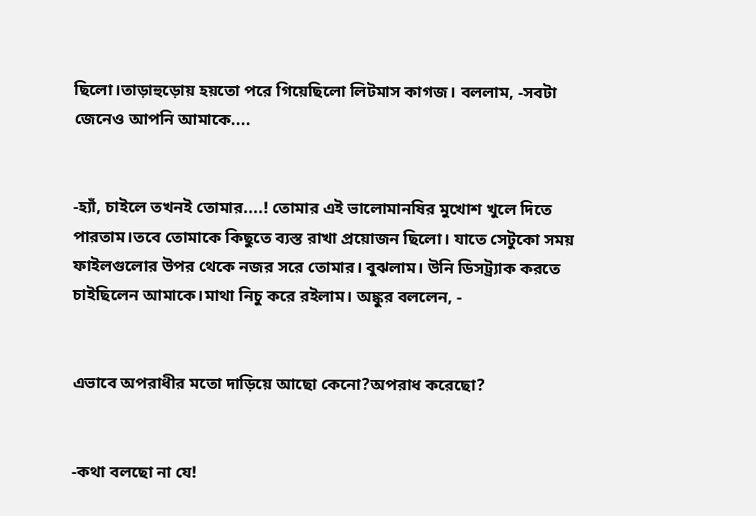ছিলো।তাড়াহুড়োয় হয়তো পরে গিয়েছিলো লিটমাস কাগজ। বললাম, -সবটা জেনেও আপনি আমাকে....


-হ্যাঁ, চাইলে তখনই তোমার....! তোমার এই ভালোমানষির মুখোশ খুলে দিতে পারতাম।তবে তোমাকে কিছুতে ব্যস্ত রাখা প্রয়োজন ছিলো। যাতে সেটুকো সময় ফাইলগুলোর উপর থেকে নজর সরে তোমার। বুঝলাম। উনি ডিসট্র্যাক করতে চাইছিলেন আমাকে।মাথা নিচু করে রইলাম। অঙ্কুর বললেন, -


এভাবে অপরাধীর মতো দাড়িয়ে আছো কেনো?অপরাধ করেছো?


-কথা বলছো না যে!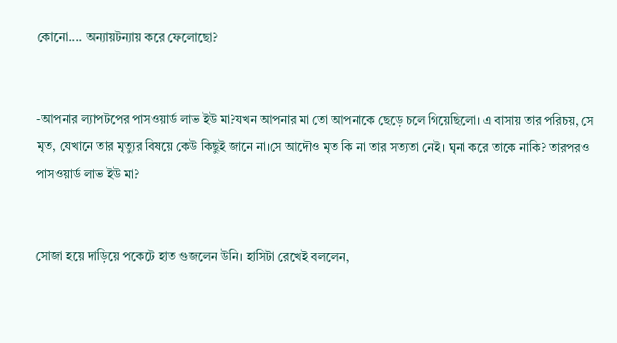কোনো.... অন্যায়টন্যায় করে ফেলোছো?


-আপনার ল্যাপটপের পাসওয়ার্ড লাভ ইউ মা?যখন আপনার মা তো আপনাকে ছেড়ে চলে গিয়েছিলো। এ বাসায় তার পরিচয়, সে মৃত, যেখানে তার মৃত্যুর বিষয়ে কেউ কিছুই জানে না।সে আদৌও মৃত কি না তার সত্যতা নেই। ঘৃনা করে তাকে নাকি? তারপরও পাসওয়ার্ড লাভ ইউ মা?


সোজা হয়ে দাড়িয়ে পকেটে হাত গুজলেন উনি। হাসিটা রেখেই বললেন,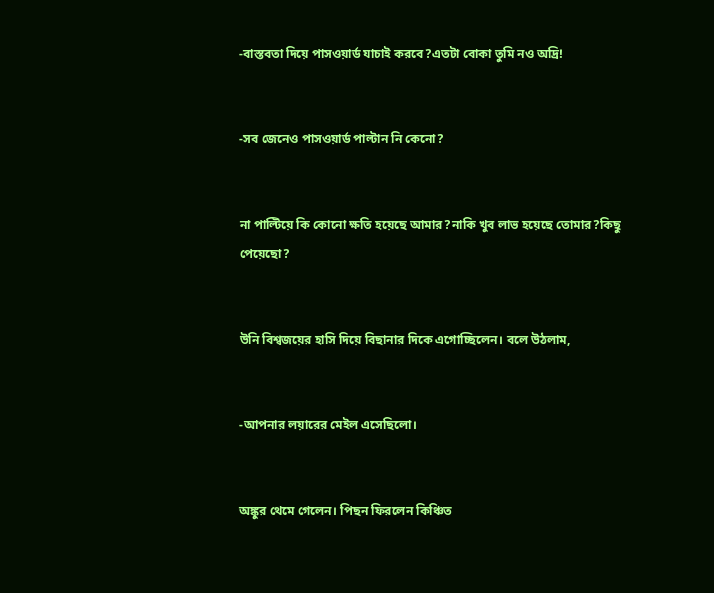-বাস্তবতা দিয়ে পাসওয়ার্ড যাচাই করবে?এতটা বোকা তুমি নও অদ্রি!


-সব জেনেও পাসওয়ার্ড পাল্টান নি কেনো?


না পাল্টিয়ে কি কোনো ক্ষতি হয়েছে আমার?নাকি খুব লাভ হয়েছে তোমার?কিছু পেয়েছো?


উনি বিশ্বজয়ের হাসি দিয়ে বিছানার দিকে এগোচ্ছিলেন। বলে উঠলাম,


-আপনার লয়ারের মেইল এসেছিলো।


অঙ্কুর থেমে গেলেন। পিছন ফিরলেন কিঞ্চিত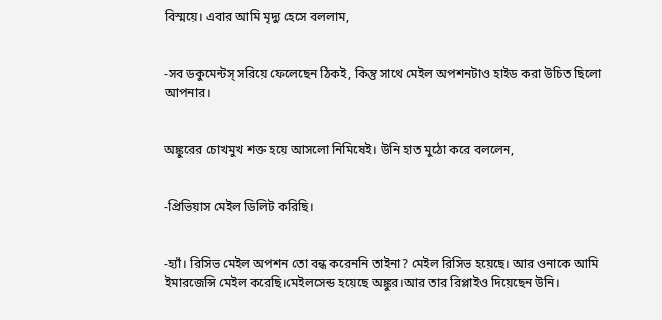বিস্ময়ে। এবার আমি মৃদ্যু হেসে বললাম,


-সব ডকুমেন্টস্ সরিয়ে ফেলেছেন ঠিকই, কিন্তু সাথে মেইল অপশনটাও হাইড করা উচিত ছিলো আপনার।


অঙ্কুরের চোখমুখ শক্ত হয়ে আসলো নিমিষেই। উনি হাত মুঠো করে বললেন,


-প্রিভিয়াস মেইল ডিলিট করিছি।


-হ্যাঁ। রিসিভ মেইল অপশন তো বন্ধ করেননি তাইনা? মেইল রিসিভ হয়েছে। আর ওনাকে আমি ইমারজেন্সি মেইল করেছি।মেইলসেন্ড হয়েছে অঙ্কুর।আর তার রিপ্লাইও দিয়েছেন উনি।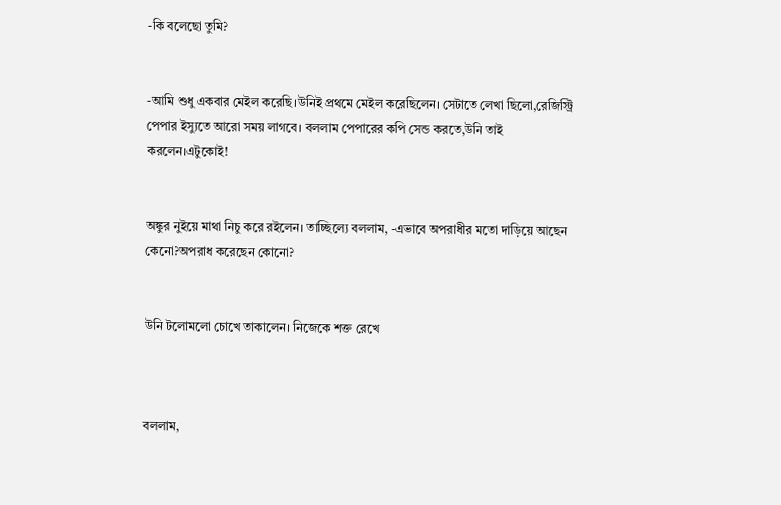-কি বলেছো তুমি?


-আমি শুধু একবার মেইল করেছি।উনিই প্রথমে মেইল করেছিলেন। সেটাতে লেখা ছিলো,রেজিস্ট্রি পেপার ইস্যুতে আরো সময় লাগবে। বললাম পেপারের কপি সেন্ড করতে,উনি তাই করলেন।এটুকোই!


অঙ্কুর নুইয়ে মাথা নিচু করে রইলেন। তাচ্ছিল্যে বললাম, -এভাবে অপরাধীর মতো দাড়িয়ে আছেন কেনো?অপরাধ করেছেন কোনো?


উনি টলোমলো চোখে তাকালেন। নিজেকে শক্ত রেখে



বললাম,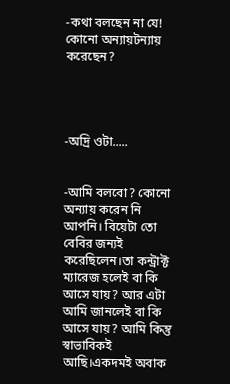-কথা বলছেন না যে! কোনো অন্যায়টন্যায় করেছেন?




-অদ্রি ওটা.....


-আমি বলবো? কোনো অন্যায় করেন নি আপনি। বিয়েটা তো বেবির জন্যই করেছিলেন।তা কন্ট্রাক্ট ম্যারেজ হলেই বা কি আসে যায়? আর এটা আমি জানলেই বা কি আসে যায়? আমি কিন্তু স্বাভাবিকই আছি।একদমই অবাক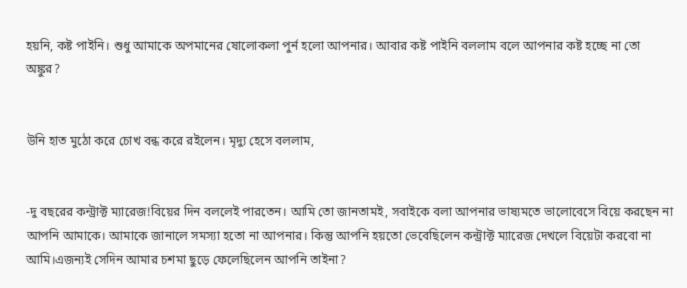হয়নি, কষ্ট পাইনি। শুধু আমাকে অপমানের ষোলোকলা পুর্ন হলো আপনার। আবার কষ্ট পাইনি বললাম বলে আপনার কষ্ট হচ্ছে না তো অঙ্কুর?


উনি হাত মুঠো করে চোখ বন্ধ করে রইলেন। মৃদ্যু হেসে বললাম,


-দু বছরের কন্ট্রাক্ট ম্যারেজ!বিয়ের দিন বললেই পারতেন। আমি তো জানতামই, সবাইকে বলা আপনার ভাষ্যমতে ভালোবেসে বিয়ে করছেন না আপনি আমাকে। আমাকে জানালে সমস্যা হতো না আপনার। কিন্তু আপনি হয়তো ভেবেছিলেন কন্ট্রাক্ট ম্যারেজ দেখলে বিয়েটা করবো না আমি।এজন্যই সেদিন আমার চশমা ছুড়ে ফেলেছিলেন আপনি তাইনা?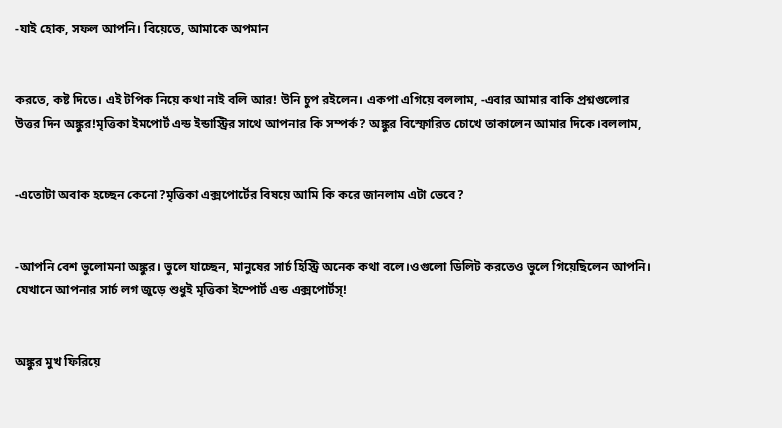-যাই হোক, সফল আপনি। বিয়েতে, আমাকে অপমান


করতে, কষ্ট দিতে। এই টপিক নিয়ে কথা নাই বলি আর! উনি চুপ রইলেন। একপা এগিয়ে বললাম, -এবার আমার বাকি প্রশ্নগুলোর উত্তর দিন অঙ্কুর!মৃত্তিকা ইমপোর্ট এন্ড ইন্ডাস্ট্রির সাথে আপনার কি সম্পর্ক? অঙ্কুর বিস্ফোরিত চোখে তাকালেন আমার দিকে।বললাম,


-এতোটা অবাক হচ্ছেন কেনো?মৃত্তিকা এক্সপোর্টের বিষয়ে আমি কি করে জানলাম এটা ভেবে?


-আপনি বেশ ভুলোমনা অঙ্কুর। ভুলে যাচ্ছেন, মানুষের সার্চ হিস্ট্রি অনেক কথা বলে।ওগুলো ডিলিট করতেও ভুলে গিয়েছিলেন আপনি। যেখানে আপনার সার্চ লগ জুড়ে শুধুই মৃত্তিকা ইম্পোর্ট এন্ড এক্সপোর্টস্!


অঙ্কুর মুখ ফিরিয়ে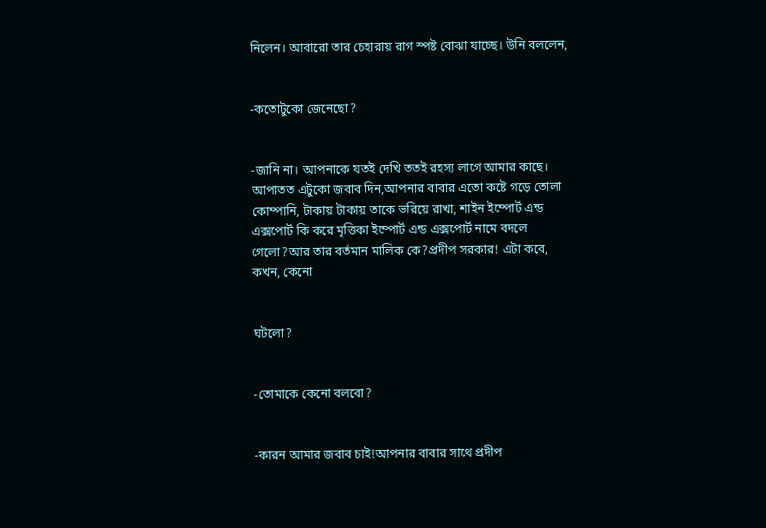নিলেন। আবারো তার চেহারায় রাগ স্পষ্ট বোঝা যাচ্ছে। উনি বললেন,


-কতোটুকো জেনেছো?


-জানি না। আপনাকে যতই দেখি ততই রহস্য লাগে আমার কাছে। আপাতত এটুকো জবাব দিন,আপনার বাবার এতো কষ্টে গড়ে তোলা কোম্পানি, টাকায় টাকায় তাকে ভরিয়ে রাখা, শাইন ইম্পোর্ট এন্ড এক্সপোর্ট কি করে মৃত্তিকা ইম্পোর্ট এন্ড এক্সপোর্ট নামে বদলে গেলো?আর তার বর্তমান মালিক কে?প্রদীপ সরকার! এটা কবে, কখন, কেনো


ঘটলো?


-তোমাকে কেনো বলবো?


-কারন আমার জবাব চাই!আপনার বাবার সাথে প্রদীপ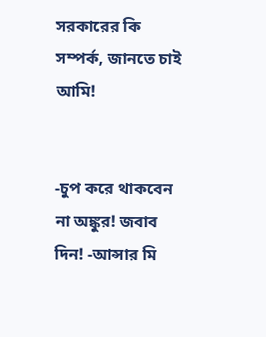সরকারের কি সম্পর্ক, জানতে চাই আমি!


-চুপ করে থাকবেন না অঙ্কুর! জবাব দিন! -আন্সার মি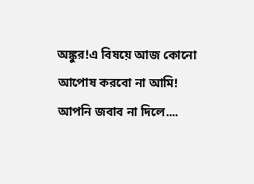অঙ্কুর!এ বিষয়ে আজ কোনো আপোষ করবো না আমি! আপনি জবাব না দিলে....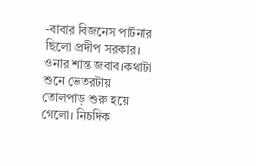-বাবার বিজনেস পার্টনার ছিলো প্রদীপ সরকার। ওনার শান্ত জবাব।কথাটা শুনে ভেতরটায় তোলপাড় শুরু হয়ে গেলো। নিচদিক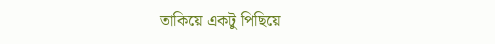তাকিয়ে একটু পিছিয়ে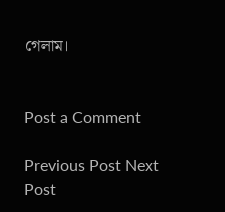গেলাম।


Post a Comment

Previous Post Next Post